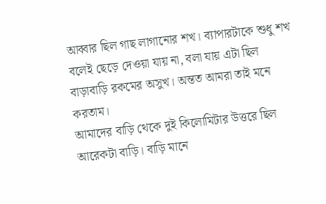আব্বার ছিল গাছ লাগানোর শখ। ব্যাপারটাকে শুধু শখ বলেই ছেড়ে দেওয়া যায় না, বলা যায় এটা ছিল বাড়াবাড়ি রকমের অসুখ। অন্তত আমরা তাই মনে করতাম।
আমাদের বাড়ি থেকে দুই কিলোমিটার উত্তরে ছিল আরেকটা বাড়ি। বাড়ি মানে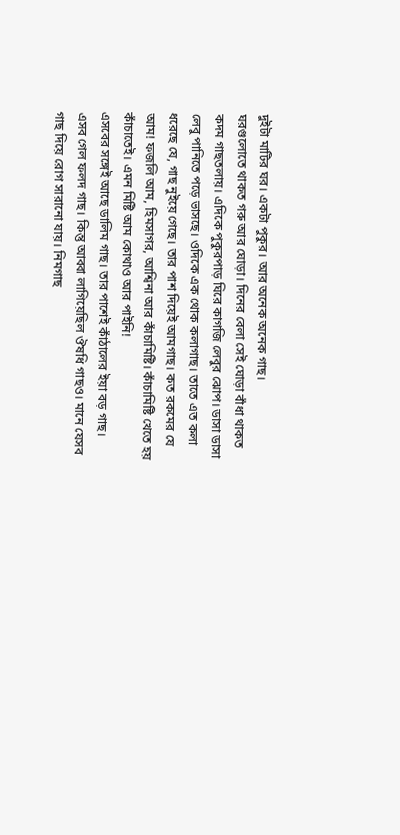দুইটা মাটির ঘর। একটা পুকুর। আর অনেক অনেক গাছ।
ঘরগুলোতে থাকত গরু আর ঘোড়া। দিনের বেলা সেই ঘোড়া বাঁধা থাকত কদম গাছতলায়। এদিকে পুকুরপাড় ঘিরে কাগজি লেবুর ঝোপ। ডাসা ডাসা লেবু পানিতে পড়ে ভাসছে। ওদিকে এক থোক কলাগাছ। তাতে এত কলা ধরেছে যে, গাছ নুইয়ে গেছে। তার পাশ দিয়েই আমগাছ। কত রকমের যে আম! ফজলি আম, হিমসাগর, আশ্বিনা আর কাঁচামিষ্টি। কাঁচামিষ্টি খেতে হয় কাঁচাতেই। এমন মিষ্টি আম কোথাও আর পাইনি!
এসবের সঙ্গেই আছে ডালিম গাছ। তার পাশেই কাঁঠালের ইয়া বড় গাছ।
এসব গেল ফলদ গাছ। কিন্তু আব্বা লাগিয়েছিল ঔষধি গাছও। মানে যেসব গাছ দিয়ে রোগ সারানো যায়। নিমগাছ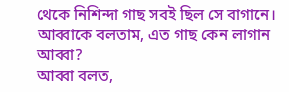থেকে নিশিন্দা গাছ সবই ছিল সে বাগানে।
আব্বাকে বলতাম, এত গাছ কেন লাগান আব্বা?
আব্বা বলত,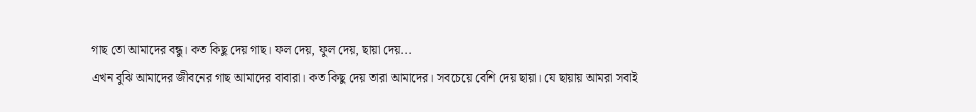গাছ তো আমাদের বন্ধু। কত কিছু দেয় গাছ। ফল দেয়, ফুল দেয়, ছায়া দেয়...
এখন বুঝি আমাদের জীবনের গাছ আমাদের বাবারা। কত কিছু দেয় তারা আমাদের। সবচেয়ে বেশি দেয় ছায়া। যে ছায়ায় আমরা সবাই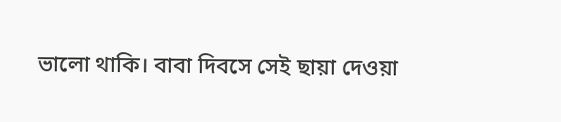ভালো থাকি। বাবা দিবসে সেই ছায়া দেওয়া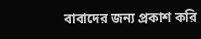বাবাদের জন্য প্রকাশ করি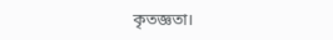কৃতজ্ঞতা।